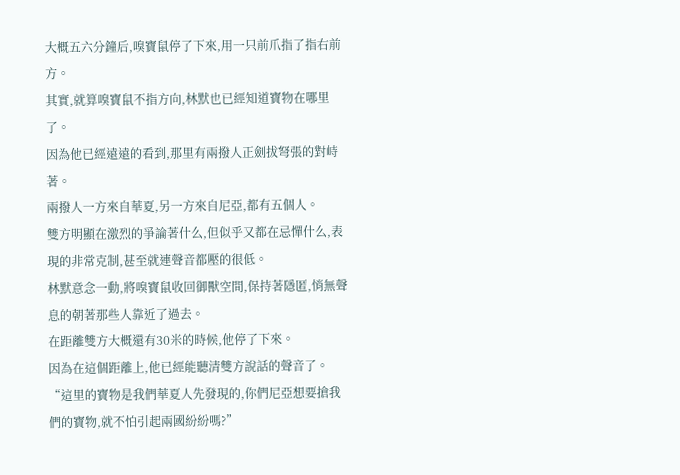大概五六分鐘后,嗅寶鼠停了下來,用一只前爪指了指右前方。
其實,就算嗅寶鼠不指方向,林默也已經知道寶物在哪里了。
因為他已經遠遠的看到,那里有兩撥人正劍拔弩張的對峙著。
兩撥人一方來自華夏,另一方來自尼亞,都有五個人。
雙方明顯在激烈的爭論著什么,但似乎又都在忌憚什么,表現的非常克制,甚至就連聲音都壓的很低。
林默意念一動,將嗅寶鼠收回御獸空間,保持著隱匿,悄無聲息的朝著那些人靠近了過去。
在距離雙方大概還有30米的時候,他停了下來。
因為在這個距離上,他已經能聽清雙方說話的聲音了。
“這里的寶物是我們華夏人先發現的,你們尼亞想要搶我們的寶物,就不怕引起兩國紛紛嗎?”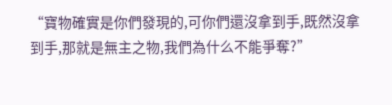“寶物確實是你們發現的,可你們還沒拿到手,既然沒拿到手,那就是無主之物,我們為什么不能爭奪?”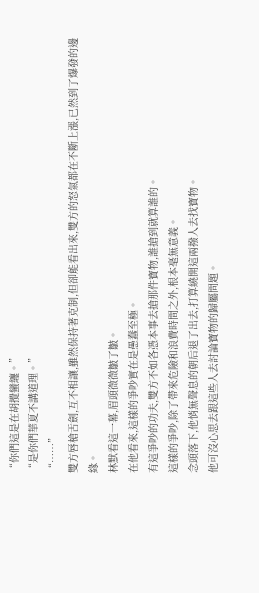“你們這是在胡攪蠻纏。”
“是你們華夏不講道理。”
“……”
雙方唇槍舌劍,互不相讓,雖然保持著克制,但卻能看出來,雙方的怒氣都在不斷上漲,已然到了爆發的邊緣。
林默看這一幕,眉頭微微皺了皺。
在他看來,這樣的爭吵實在是愚蠢至極。
有這爭吵的功夫,雙方不如各憑本事去搶那件寶物,誰搶到就算誰的。
這樣的爭吵,除了帶來危險和浪費時間之外,根本毫無意義。
念頭落下,他悄無聲息的朝后退了出去,打算繞開這兩撥人去找寶物。
他可沒心思去跟這些人去討論寶物的歸屬問題。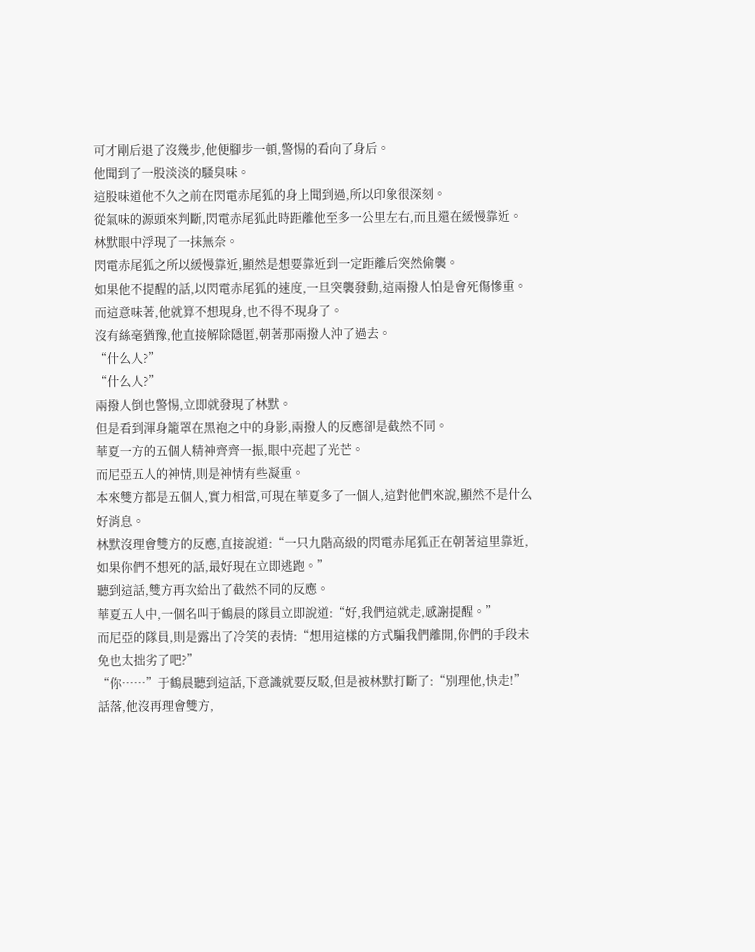可才剛后退了沒幾步,他便腳步一頓,警惕的看向了身后。
他聞到了一股淡淡的騷臭味。
這股味道他不久之前在閃電赤尾狐的身上聞到過,所以印象很深刻。
從氣味的源頭來判斷,閃電赤尾狐此時距離他至多一公里左右,而且還在緩慢靠近。
林默眼中浮現了一抹無奈。
閃電赤尾狐之所以緩慢靠近,顯然是想要靠近到一定距離后突然偷襲。
如果他不提醒的話,以閃電赤尾狐的速度,一旦突襲發動,這兩撥人怕是會死傷慘重。
而這意味著,他就算不想現身,也不得不現身了。
沒有絲毫猶豫,他直接解除隱匿,朝著那兩撥人沖了過去。
“什么人?”
“什么人?”
兩撥人倒也警惕,立即就發現了林默。
但是看到渾身籠罩在黑袍之中的身影,兩撥人的反應卻是截然不同。
華夏一方的五個人精神齊齊一振,眼中亮起了光芒。
而尼亞五人的神情,則是神情有些凝重。
本來雙方都是五個人,實力相當,可現在華夏多了一個人,這對他們來說,顯然不是什么好消息。
林默沒理會雙方的反應,直接說道:“一只九階高級的閃電赤尾狐正在朝著這里靠近,如果你們不想死的話,最好現在立即逃跑。”
聽到這話,雙方再次給出了截然不同的反應。
華夏五人中,一個名叫于鶴晨的隊員立即說道:“好,我們這就走,感謝提醒。”
而尼亞的隊員,則是露出了冷笑的表情:“想用這樣的方式騙我們離開,你們的手段未免也太拙劣了吧?”
“你……”于鶴晨聽到這話,下意識就要反駁,但是被林默打斷了:“別理他,快走!”
話落,他沒再理會雙方,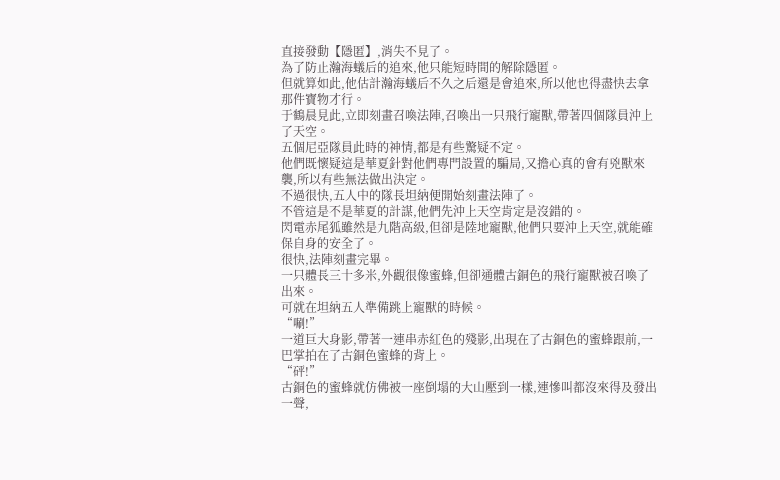直接發動【隱匿】,消失不見了。
為了防止瀚海蟻后的追來,他只能短時間的解除隱匿。
但就算如此,他估計瀚海蟻后不久之后還是會追來,所以他也得盡快去拿那件寶物才行。
于鶴晨見此,立即刻畫召喚法陣,召喚出一只飛行寵獸,帶著四個隊員沖上了天空。
五個尼亞隊員此時的神情,都是有些驚疑不定。
他們既懷疑這是華夏針對他們專門設置的騙局,又擔心真的會有兇獸來襲,所以有些無法做出決定。
不過很快,五人中的隊長坦納便開始刻畫法陣了。
不管這是不是華夏的計謀,他們先沖上天空肯定是沒錯的。
閃電赤尾狐雖然是九階高級,但卻是陸地寵獸,他們只要沖上天空,就能確保自身的安全了。
很快,法陣刻畫完畢。
一只體長三十多米,外觀很像蜜蜂,但卻通體古銅色的飛行寵獸被召喚了出來。
可就在坦納五人準備跳上寵獸的時候。
“唰!”
一道巨大身影,帶著一連串赤紅色的殘影,出現在了古銅色的蜜蜂跟前,一巴掌拍在了古銅色蜜蜂的背上。
“砰!”
古銅色的蜜蜂就仿佛被一座倒塌的大山壓到一樣,連慘叫都沒來得及發出一聲,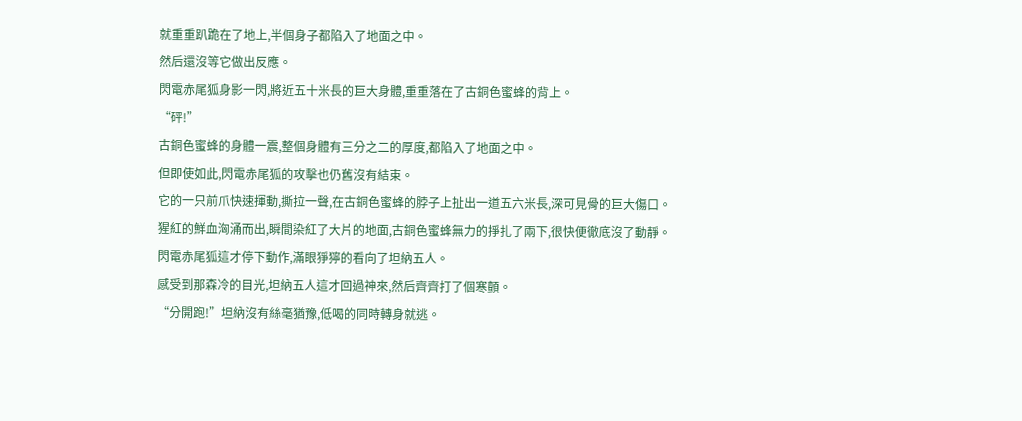就重重趴跪在了地上,半個身子都陷入了地面之中。
然后還沒等它做出反應。
閃電赤尾狐身影一閃,將近五十米長的巨大身體,重重落在了古銅色蜜蜂的背上。
“砰!”
古銅色蜜蜂的身體一震,整個身體有三分之二的厚度,都陷入了地面之中。
但即使如此,閃電赤尾狐的攻擊也仍舊沒有結束。
它的一只前爪快速揮動,撕拉一聲,在古銅色蜜蜂的脖子上扯出一道五六米長,深可見骨的巨大傷口。
猩紅的鮮血洶涌而出,瞬間染紅了大片的地面,古銅色蜜蜂無力的掙扎了兩下,很快便徹底沒了動靜。
閃電赤尾狐這才停下動作,滿眼猙獰的看向了坦納五人。
感受到那森冷的目光,坦納五人這才回過神來,然后齊齊打了個寒顫。
“分開跑!”坦納沒有絲毫猶豫,低喝的同時轉身就逃。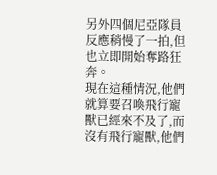另外四個尼亞隊員反應稍慢了一拍,但也立即開始奪路狂奔。
現在這種情況,他們就算要召喚飛行寵獸已經來不及了,而沒有飛行寵獸,他們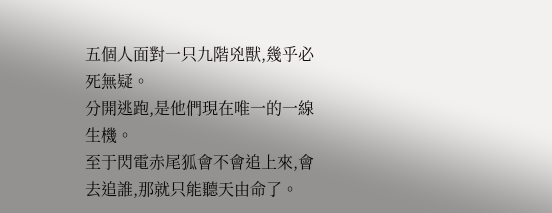五個人面對一只九階兇獸,幾乎必死無疑。
分開逃跑,是他們現在唯一的一線生機。
至于閃電赤尾狐會不會追上來,會去追誰,那就只能聽天由命了。